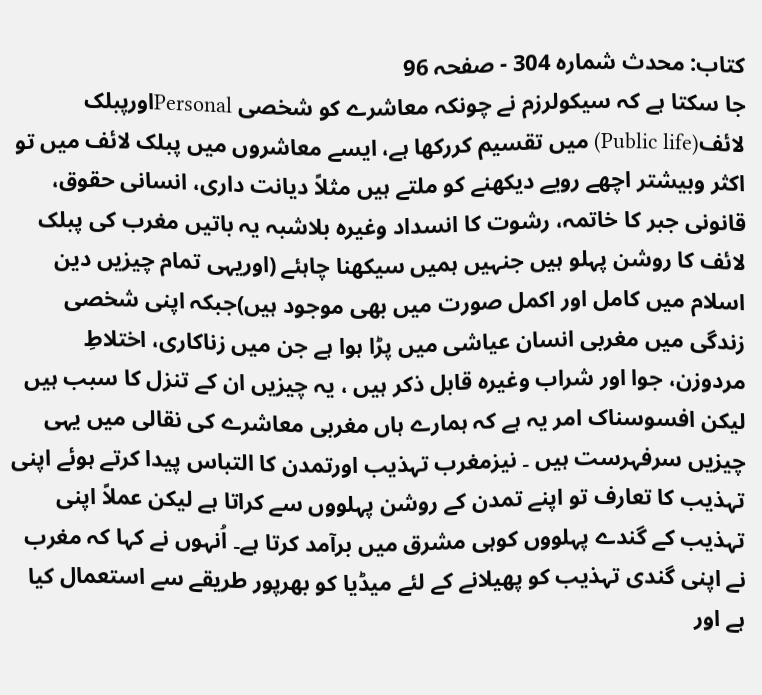کتاب: محدث شمارہ 304 - صفحہ 96
جا سکتا ہے کہ سیکولرزم نے چونکہ معاشرے کو شخصی Personalاورپبلک لائف(Public life) میں تقسیم کررکھا ہے، ایسے معاشروں میں پبلک لائف میں تو اکثر وبیشتر اچھے رویے دیکھنے کو ملتے ہیں مثلاً دیانت داری، انسانی حقوق، قانونی جبر کا خاتمہ، رشوت کا انسداد وغیرہ بلاشبہ یہ باتیں مغرب کی پبلک لائف کا روشن پہلو ہیں جنہیں ہمیں سیکھنا چاہئے (اوریہی تمام چیزیں دین اسلام میں کامل اور اکمل صورت میں بھی موجود ہیں)جبکہ اپنی شخصی زندگی میں مغربی انسان عیاشی میں پڑا ہوا ہے جن میں زناکاری، اختلاطِ مردوزن، جوا اور شراب وغیرہ قابل ذکر ہیں ، یہ چیزیں ان کے تنزل کا سبب ہیں لیکن افسوسناک امر یہ ہے کہ ہمارے ہاں مغربی معاشرے کی نقالی میں یہی چیزیں سرفہرست ہیں ۔ نیزمغرب تہذیب اورتمدن کا التباس پیدا کرتے ہوئے اپنی تہذیب کا تعارف تو اپنے تمدن کے روشن پہلووں سے کراتا ہے لیکن عملاً اپنی تہذیب کے گندے پہلووں کوہی مشرق میں برآمد کرتا ہے۔ اُنہوں نے کہا کہ مغرب نے اپنی گندی تہذیب کو پھیلانے کے لئے میڈیا کو بھرپور طریقے سے استعمال کیا ہے اور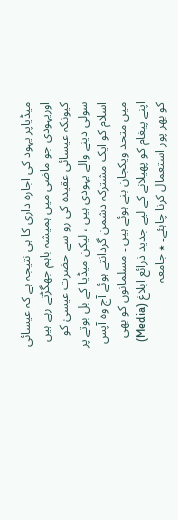میڈیاپر یہود کی اجارہ داری کا ہی نتیجہ ہے کہ عیسائی اوریہودی جو ماضی میں ہمیشہ باہم جھگڑتے رہے ہیں کیونکہ عیسائی عقیدہ کی رو سے حضرت عیسیٰ کو سولی دینے والے یہودی ہیں ، لیکن میڈیا کے بل بوتے پر اسلام کو ایک مشترکہ دشمن گردانتے ہوئے آج وہ آپس میں متحد ویکجان بنے ہوئے ہیں ۔ مسلمانوں کو بھی اپنے پیغام کو پھیلانے کے لیے جدید ذرائع ابلاغ (Media) کو بھر پور استعمال کرنا چاہئے۔ ٭ جامعہ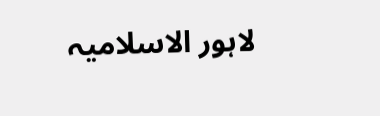لاہور الاسلامیہ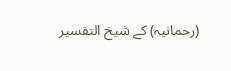(رحمانیہ) کے شیخ التفسیر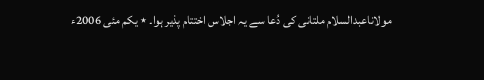مولاناعبدالسلام ملتانی کی دُعا سے یہ اجلاس اختتام پذیر ہوا۔ ٭ یکم مئی 2006ء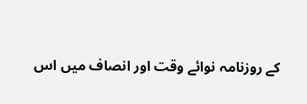کے روزنامہ نوائے وقت اور انصاف میں اس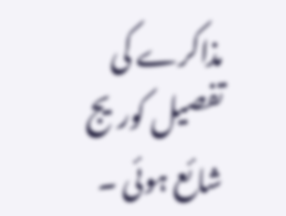مذاکرے کی تفصیل کوریج شائع ہوئی ۔